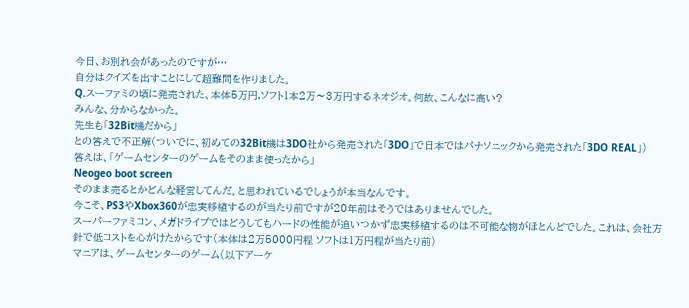今日、お別れ会があったのですが…
自分はクイズを出すことにして超難問を作りました。
Q.スーファミの頃に発売された、本体5万円,ソフト1本2万〜3万円するネオジオ。何故、こんなに高い?
みんな、分からなかった。
先生も「32Bit機だから」
との答えで不正解(ついでに、初めての32Bit機は3DO社から発売された「3DO」で日本ではパナソニックから発売された「3DO REAL」)
答えは、「ゲームセンターのゲームをそのまま使ったから」
Neogeo boot screen
そのまま売るとかどんな経営してんだ。と思われているでしょうが本当なんです。
今こそ、PS3やXbox360が忠実移植するのが当たり前ですが20年前はそうではありませんでした。
スーパーファミコン、メガドライブではどうしてもハードの性能が追いつかず忠実移植するのは不可能な物がほとんどでした。これは、会社方針で低コストを心がけたからです(本体は2万5000円程 ソフトは1万円程が当たり前)
マニアは、ゲームセンターのゲーム(以下アーケ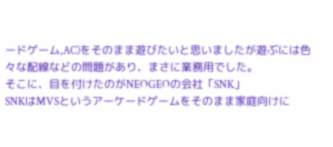ードゲーム,AC)をそのまま遊びたいと思いましたが遊ぶには色々な配線などの問題があり、まさに業務用でした。
そこに、目を付けたのがNEOGEOの会社「SNK」
SNKはMVSというアーケードゲームをそのまま家庭向けに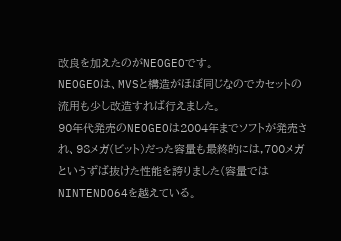改良を加えたのがNEOGEOです。
NEOGEOは、MVSと構造がほぼ同じなのでカセットの流用も少し改造すれば行えました。
90年代発売のNEOGEOは2004年までソフトが発売され、98メガ(ビット)だった容量も最終的には,700メガというずば抜けた性能を誇りました(容量ではNINTENDO64を越えている。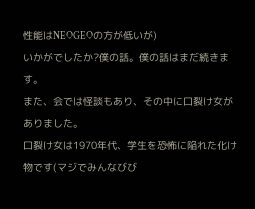性能はNEOGEOの方が低いが)
いかがでしたか?僕の話。僕の話はまだ続きます。
また、会では怪談もあり、その中に口裂け女がありました。
口裂け女は1970年代、学生を恐怖に陥れた化け物です(マジでみんなびび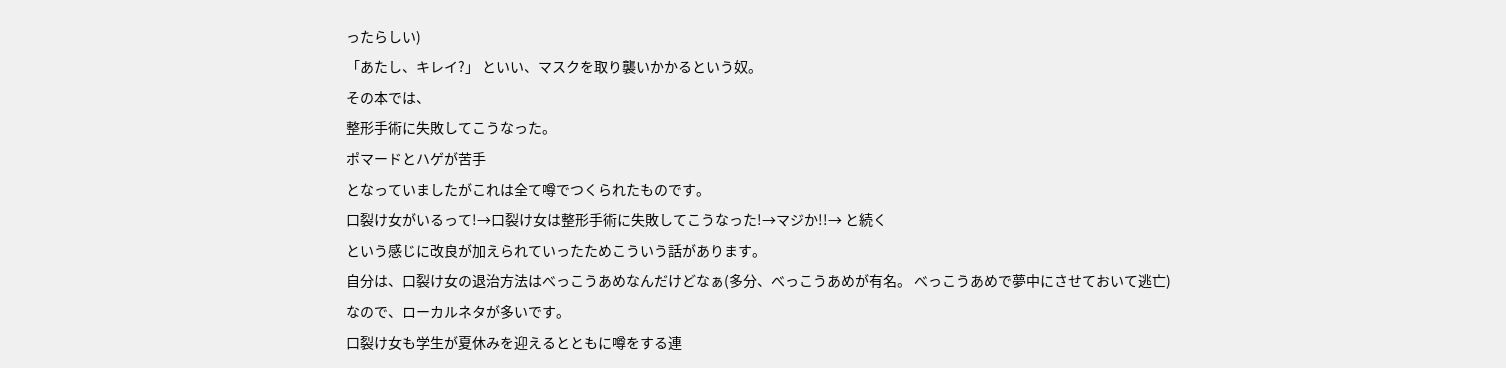ったらしい)
「あたし、キレイ?」 といい、マスクを取り襲いかかるという奴。
その本では、
整形手術に失敗してこうなった。
ポマードとハゲが苦手
となっていましたがこれは全て噂でつくられたものです。
口裂け女がいるって!→口裂け女は整形手術に失敗してこうなった!→マジか!!→ と続く
という感じに改良が加えられていったためこういう話があります。
自分は、口裂け女の退治方法はべっこうあめなんだけどなぁ(多分、べっこうあめが有名。 べっこうあめで夢中にさせておいて逃亡)
なので、ローカルネタが多いです。
口裂け女も学生が夏休みを迎えるとともに噂をする連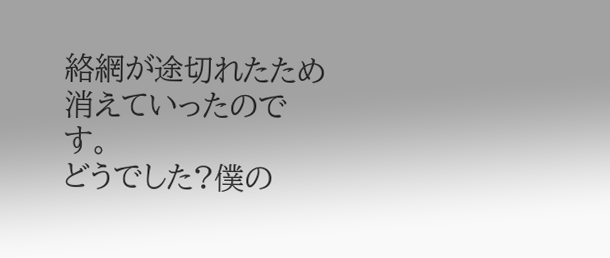絡網が途切れたため消えていったのです。
どうでした?僕の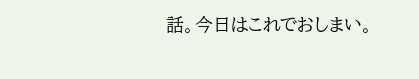話。今日はこれでおしまい。